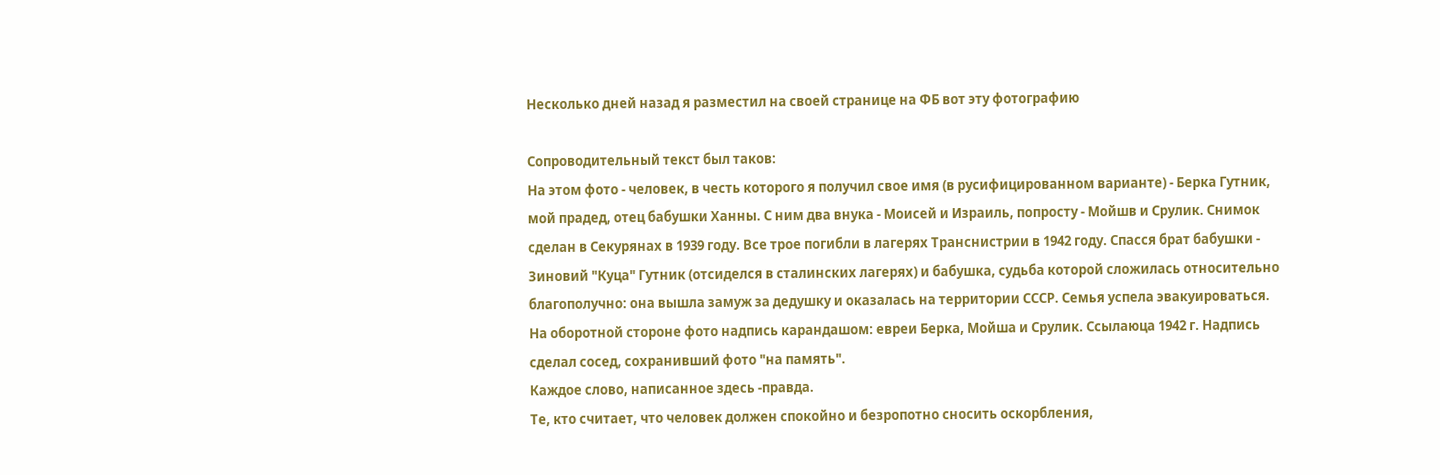Несколько дней назад я разместил на своей странице на ФБ вот эту фотографию

Сопроводительный текст был таков:
На этом фото - человек, в честь которого я получил свое имя (в русифицированном варианте) - Берка Гутник, мой прадед, отец бабушки Ханны. С ним два внука - Моисей и Израиль, попросту - Мойшв и Срулик. Снимок сделан в Секурянах в 1939 году. Все трое погибли в лагерях Транснистрии в 1942 году. Спасся брат бабушки - Зиновий "Куца" Гутник (отсиделся в сталинских лагерях) и бабушка, судьба которой сложилась относительно благополучно: она вышла замуж за дедушку и оказалась на территории СССР. Семья успела эвакуироваться.
На оборотной стороне фото надпись карандашом: евреи Берка, Мойша и Срулик. Ссылаюца 1942 г. Надпись сделал сосед, сохранивший фото "на память".
Каждое слово, написанное здесь -правда.
Те, кто считает, что человек должен спокойно и безропотно сносить оскорбления,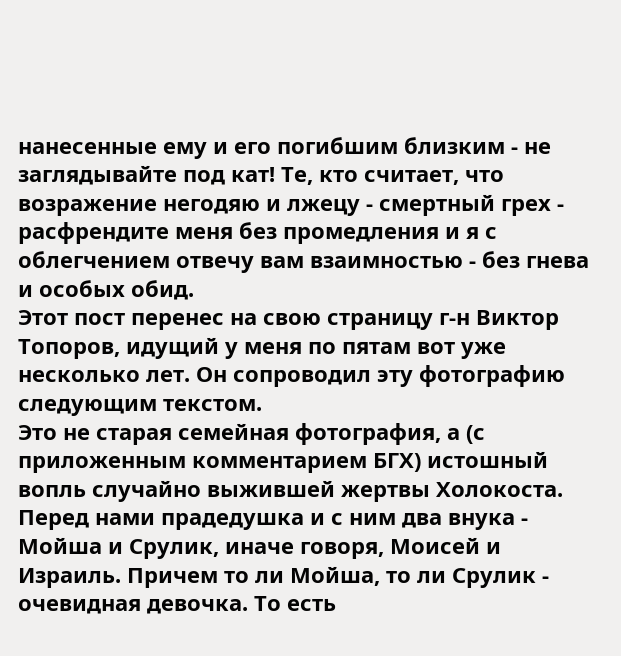нанесенные ему и его погибшим близким - не заглядывайте под кат! Те, кто считает, что возражение негодяю и лжецу - смертный грех - расфрендите меня без промедления и я с облегчением отвечу вам взаимностью - без гнева и особых обид.
Этот пост перенес на свою страницу г-н Виктор Топоров, идущий у меня по пятам вот уже несколько лет. Он сопроводил эту фотографию следующим текстом.
Это не старая семейная фотография, а (с приложенным комментарием БГХ) истошный вопль случайно выжившей жертвы Холокоста. Перед нами прадедушка и с ним два внука - Мойша и Срулик, иначе говоря, Моисей и Израиль. Причем то ли Мойша, то ли Срулик - очевидная девочка. То есть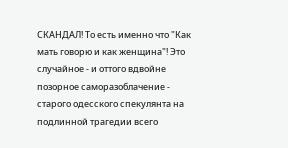СКАНДАЛ! То есть именно что "Как мать говорю и как женщина"! Это случайное - и оттого вдвойне позорное саморазоблачение - старого одесского спекулянта на подлинной трагедии всего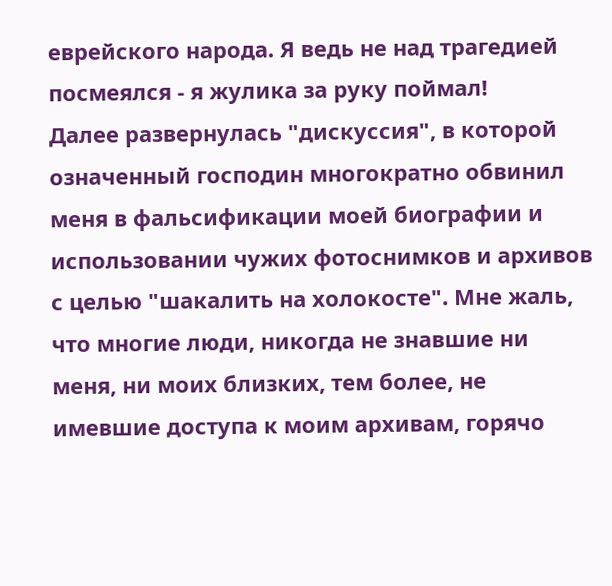еврейского народа. Я ведь не над трагедией посмеялся - я жулика за руку поймал!
Далее развернулась "дискуссия", в которой означенный господин многократно обвинил меня в фальсификации моей биографии и использовании чужих фотоснимков и архивов с целью "шакалить на холокосте". Мне жаль, что многие люди, никогда не знавшие ни меня, ни моих близких, тем более, не имевшие доступа к моим архивам, горячо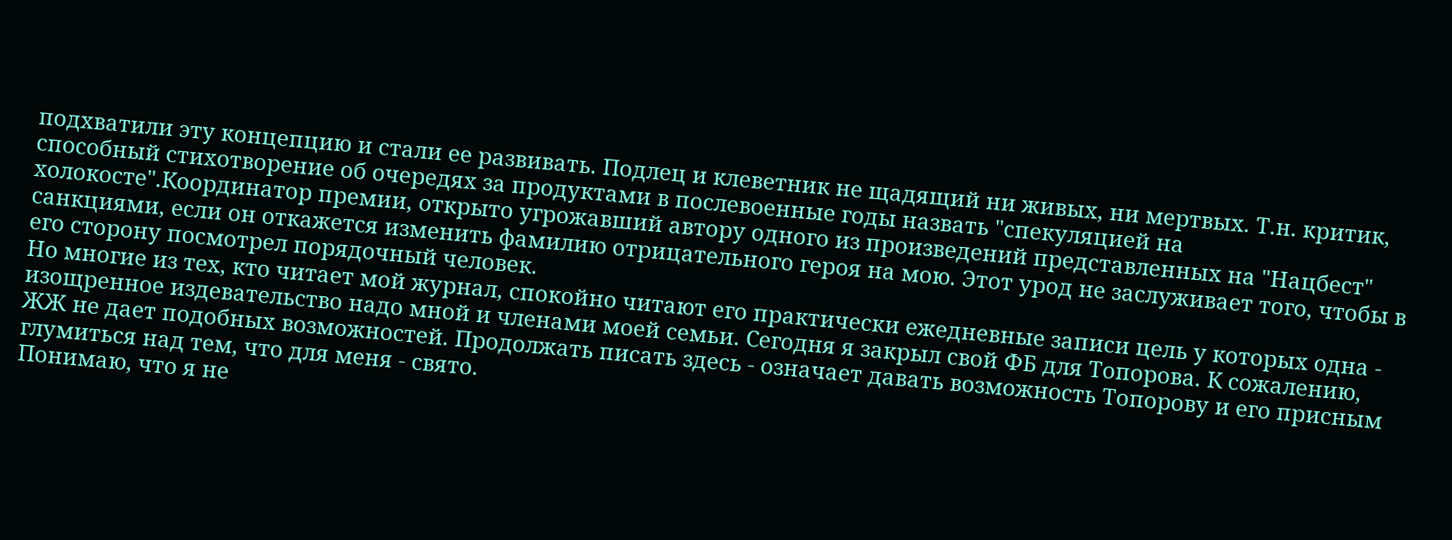подхватили эту концепцию и стали ее развивать. Подлец и клеветник не щадящий ни живых, ни мертвых. Т.н. критик, способный стихотворение об очередях за продуктами в послевоенные годы назвать "спекуляцией на холокосте".Координатор премии, открыто угрожавший автору одного из произведений представленных на "Нацбест" санкциями, если он откажется изменить фамилию отрицательного героя на мою. Этот урод не заслуживает того, чтобы в его сторону посмотрел порядочный человек.
Но многие из тех, кто читает мой журнал, спокойно читают его практически ежедневные записи цель у которых одна - изощренное издевательство надо мной и членами моей семьи. Сегодня я закрыл свой ФБ для Топорова. К сожалению, ЖЖ не дает подобных возможностей. Продолжать писать здесь - означает давать возможность Топорову и его присным глумиться над тем, что для меня - свято.
Понимаю, что я не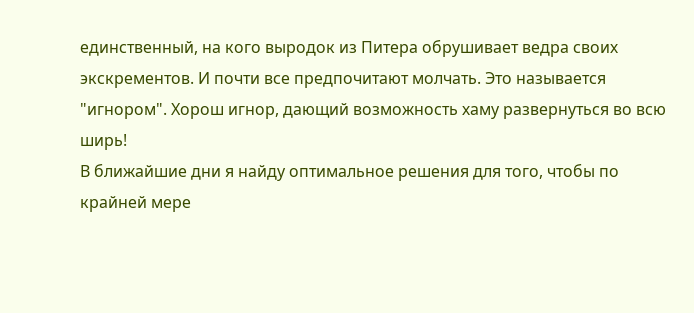единственный, на кого выродок из Питера обрушивает ведра своих экскрементов. И почти все предпочитают молчать. Это называется "игнором". Хорош игнор, дающий возможность хаму развернуться во всю ширь!
В ближайшие дни я найду оптимальное решения для того, чтобы по крайней мере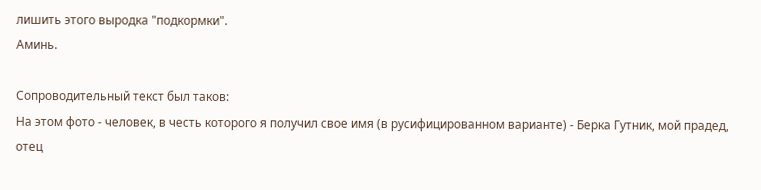лишить этого выродка "подкормки".
Аминь.

Сопроводительный текст был таков:
На этом фото - человек, в честь которого я получил свое имя (в русифицированном варианте) - Берка Гутник, мой прадед, отец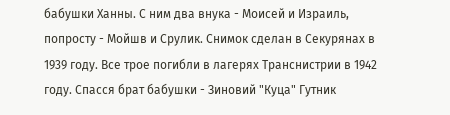бабушки Ханны. С ним два внука - Моисей и Израиль, попросту - Мойшв и Срулик. Снимок сделан в Секурянах в 1939 году. Все трое погибли в лагерях Транснистрии в 1942 году. Спасся брат бабушки - Зиновий "Куца" Гутник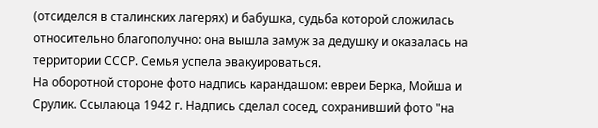(отсиделся в сталинских лагерях) и бабушка, судьба которой сложилась относительно благополучно: она вышла замуж за дедушку и оказалась на территории СССР. Семья успела эвакуироваться.
На оборотной стороне фото надпись карандашом: евреи Берка, Мойша и Срулик. Ссылаюца 1942 г. Надпись сделал сосед, сохранивший фото "на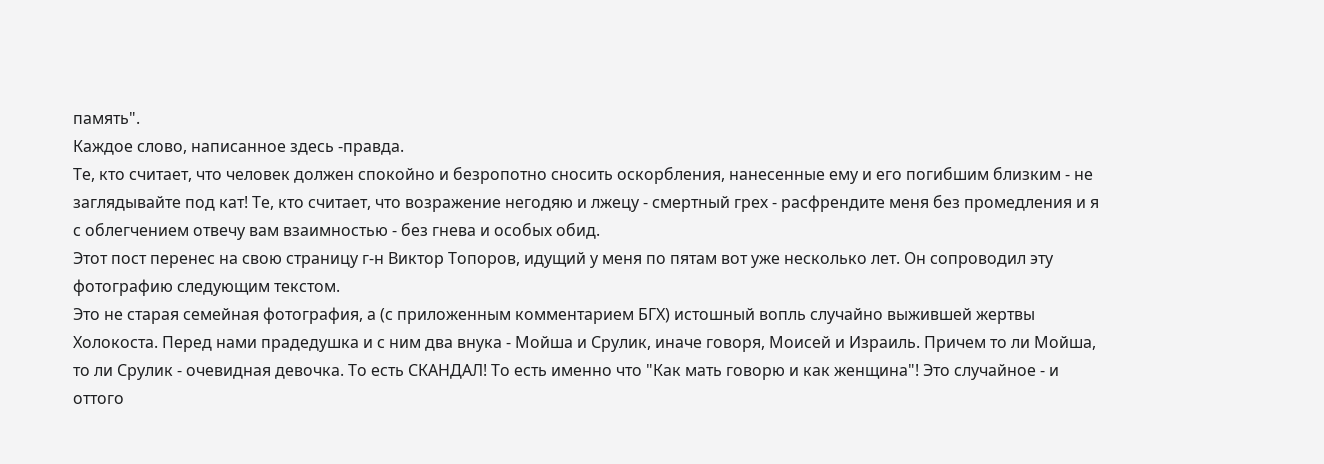память".
Каждое слово, написанное здесь -правда.
Те, кто считает, что человек должен спокойно и безропотно сносить оскорбления, нанесенные ему и его погибшим близким - не заглядывайте под кат! Те, кто считает, что возражение негодяю и лжецу - смертный грех - расфрендите меня без промедления и я с облегчением отвечу вам взаимностью - без гнева и особых обид.
Этот пост перенес на свою страницу г-н Виктор Топоров, идущий у меня по пятам вот уже несколько лет. Он сопроводил эту фотографию следующим текстом.
Это не старая семейная фотография, а (с приложенным комментарием БГХ) истошный вопль случайно выжившей жертвы Холокоста. Перед нами прадедушка и с ним два внука - Мойша и Срулик, иначе говоря, Моисей и Израиль. Причем то ли Мойша, то ли Срулик - очевидная девочка. То есть СКАНДАЛ! То есть именно что "Как мать говорю и как женщина"! Это случайное - и оттого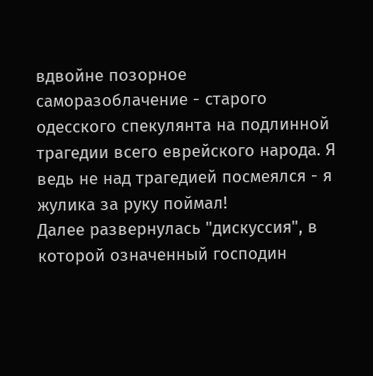вдвойне позорное саморазоблачение - старого одесского спекулянта на подлинной трагедии всего еврейского народа. Я ведь не над трагедией посмеялся - я жулика за руку поймал!
Далее развернулась "дискуссия", в которой означенный господин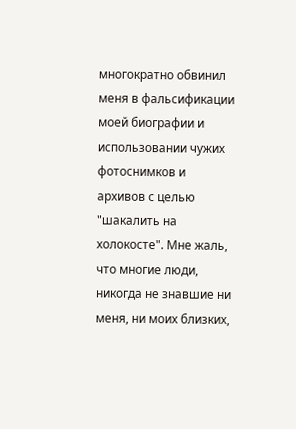многократно обвинил меня в фальсификации моей биографии и использовании чужих фотоснимков и архивов с целью "шакалить на холокосте". Мне жаль, что многие люди, никогда не знавшие ни меня, ни моих близких,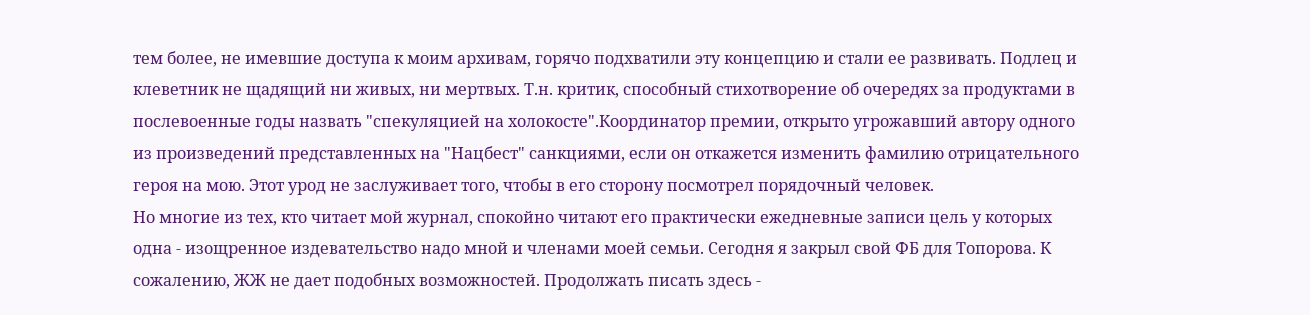тем более, не имевшие доступа к моим архивам, горячо подхватили эту концепцию и стали ее развивать. Подлец и клеветник не щадящий ни живых, ни мертвых. Т.н. критик, способный стихотворение об очередях за продуктами в послевоенные годы назвать "спекуляцией на холокосте".Координатор премии, открыто угрожавший автору одного из произведений представленных на "Нацбест" санкциями, если он откажется изменить фамилию отрицательного героя на мою. Этот урод не заслуживает того, чтобы в его сторону посмотрел порядочный человек.
Но многие из тех, кто читает мой журнал, спокойно читают его практически ежедневные записи цель у которых одна - изощренное издевательство надо мной и членами моей семьи. Сегодня я закрыл свой ФБ для Топорова. К сожалению, ЖЖ не дает подобных возможностей. Продолжать писать здесь -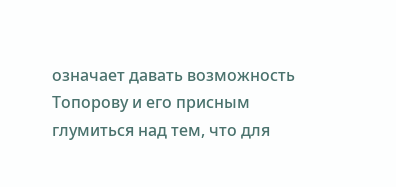означает давать возможность Топорову и его присным глумиться над тем, что для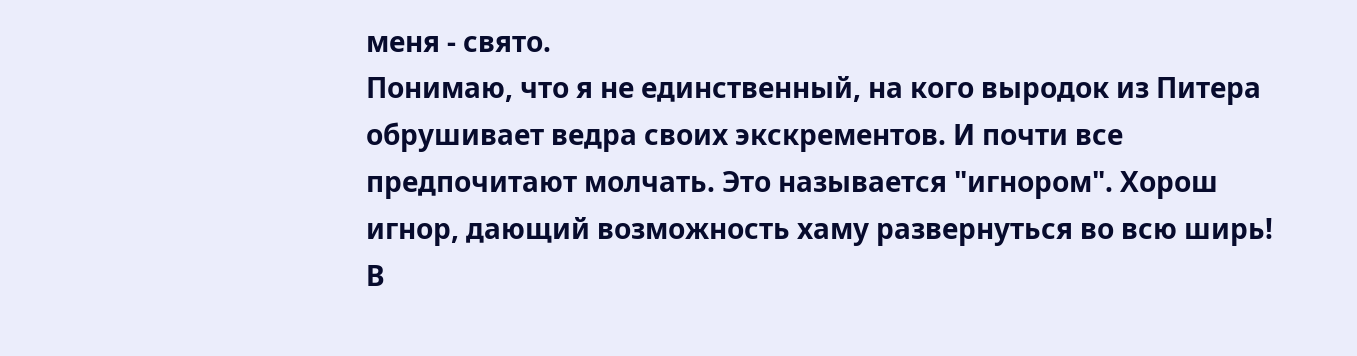меня - свято.
Понимаю, что я не единственный, на кого выродок из Питера обрушивает ведра своих экскрементов. И почти все предпочитают молчать. Это называется "игнором". Хорош игнор, дающий возможность хаму развернуться во всю ширь!
В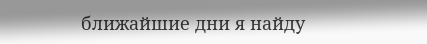ближайшие дни я найду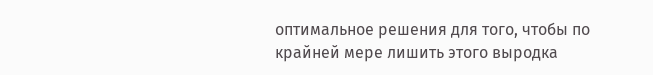оптимальное решения для того, чтобы по крайней мере лишить этого выродка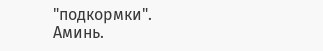"подкормки".
Аминь.